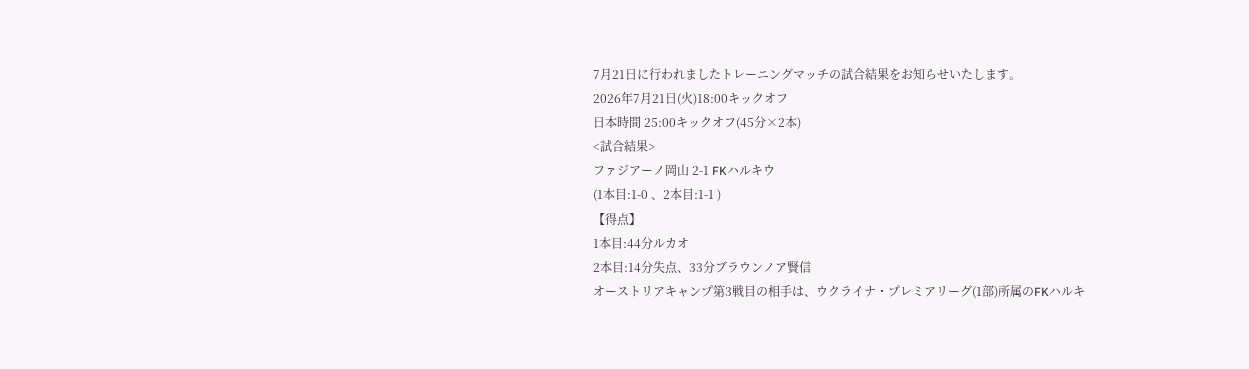7月21日に行われましたトレーニングマッチの試合結果をお知らせいたします。
2026年7月21日(火)18:00キックオフ
日本時間 25:00キックオフ(45分×2本)
<試合結果>
ファジアーノ岡山 2-1 FKハルキウ
(1本目:1-0 、2本目:1-1 )
【得点】
1本目:44分ルカオ
2本目:14分失点、33分ブラウンノア賢信
オーストリアキャンプ第3戦目の相手は、ウクライナ・プレミアリーグ(1部)所属のFKハルキ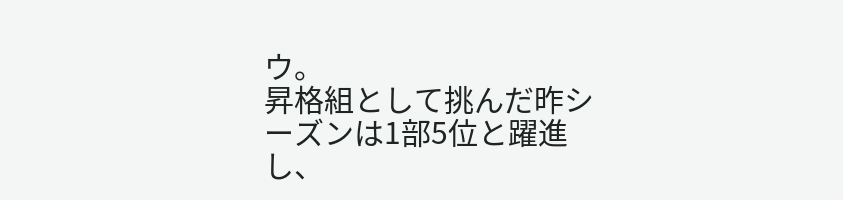ウ。
昇格組として挑んだ昨シーズンは1部5位と躍進し、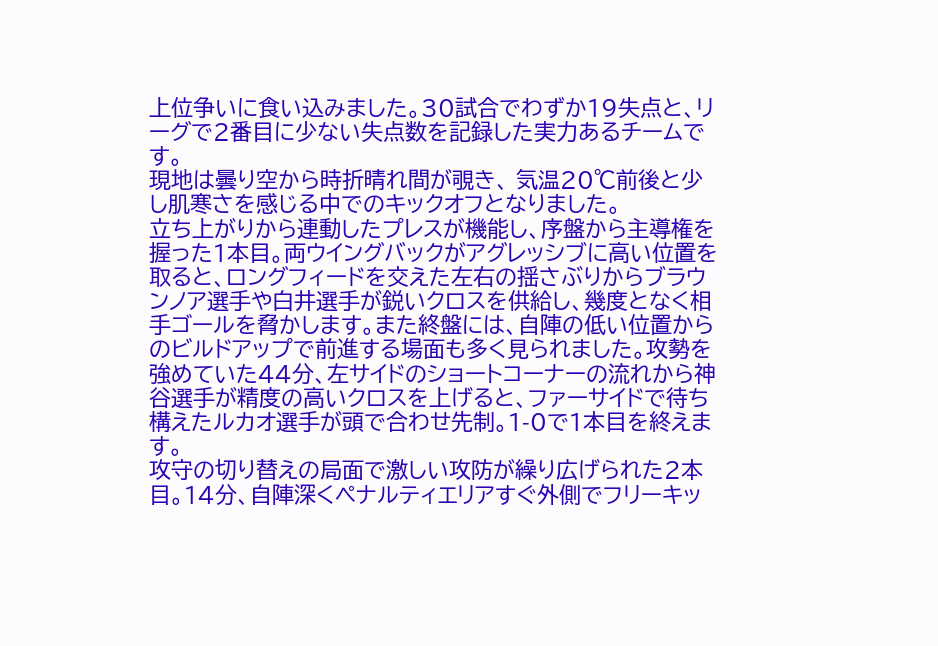上位争いに食い込みました。30試合でわずか19失点と、リーグで2番目に少ない失点数を記録した実力あるチームです。
現地は曇り空から時折晴れ間が覗き、 気温20℃前後と少し肌寒さを感じる中でのキックオフとなりました。
立ち上がりから連動したプレスが機能し、序盤から主導権を握った1本目。両ウイングバックがアグレッシブに高い位置を取ると、ロングフィードを交えた左右の揺さぶりからブラウンノア選手や白井選手が鋭いクロスを供給し、幾度となく相手ゴールを脅かします。また終盤には、自陣の低い位置からのビルドアップで前進する場面も多く見られました。攻勢を強めていた44分、左サイドのショートコーナーの流れから神谷選手が精度の高いクロスを上げると、ファーサイドで待ち構えたルカオ選手が頭で合わせ先制。1-0で1本目を終えます。
攻守の切り替えの局面で激しい攻防が繰り広げられた2本目。14分、自陣深くペナルティエリアすぐ外側でフリーキッ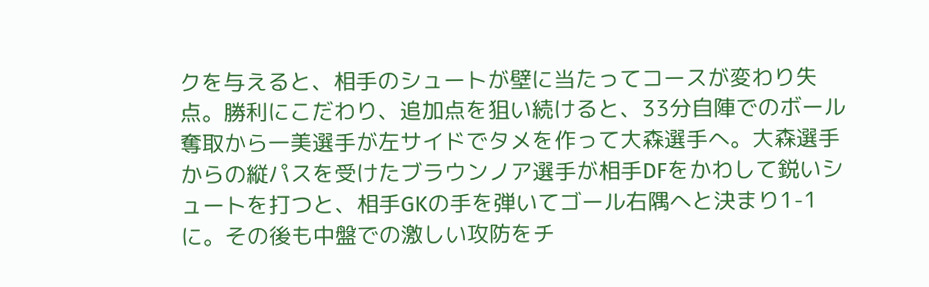クを与えると、相手のシュートが壁に当たってコースが変わり失点。勝利にこだわり、追加点を狙い続けると、33分自陣でのボール奪取から一美選手が左サイドでタメを作って大森選手へ。大森選手からの縦パスを受けたブラウンノア選手が相手DFをかわして鋭いシュートを打つと、相手GKの手を弾いてゴール右隅へと決まり1-1に。その後も中盤での激しい攻防をチ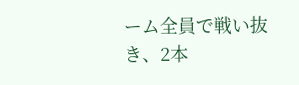ーム全員で戦い抜き、2本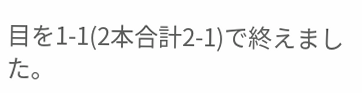目を1-1(2本合計2-1)で終えました。